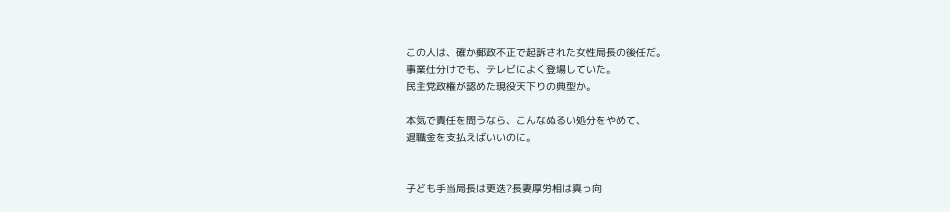この人は、確か郵政不正で起訴された女性局長の後任だ。
事業仕分けでも、テレビによく登場していた。
民主党政権が認めた現役天下りの典型か。

本気で責任を問うなら、こんなぬるい処分をやめて、
退職金を支払えばいいのに。


子ども手当局長は更迭?長妻厚労相は真っ向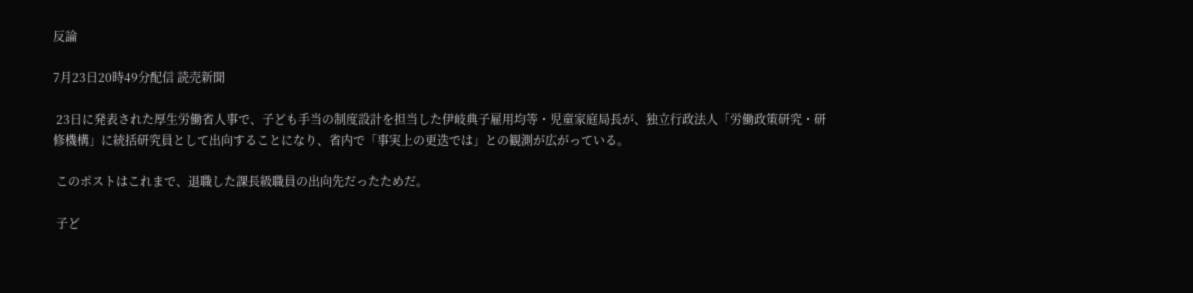反論

7月23日20時49分配信 読売新聞

 23日に発表された厚生労働省人事で、子ども手当の制度設計を担当した伊岐典子雇用均等・児童家庭局長が、独立行政法人「労働政策研究・研修機構」に統括研究員として出向することになり、省内で「事実上の更迭では」との観測が広がっている。

 このポストはこれまで、退職した課長級職員の出向先だったためだ。

 子ど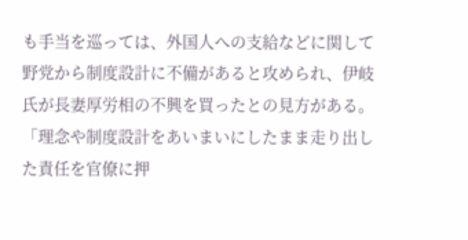も手当を巡っては、外国人への支給などに関して野党から制度設計に不備があると攻められ、伊岐氏が長妻厚労相の不興を買ったとの見方がある。「理念や制度設計をあいまいにしたまま走り出した責任を官僚に押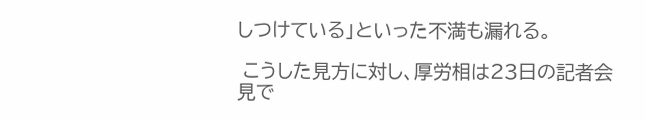しつけている」といった不満も漏れる。

 こうした見方に対し、厚労相は23日の記者会見で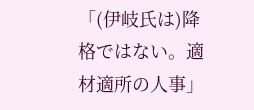「(伊岐氏は)降格ではない。適材適所の人事」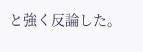と強く反論した。